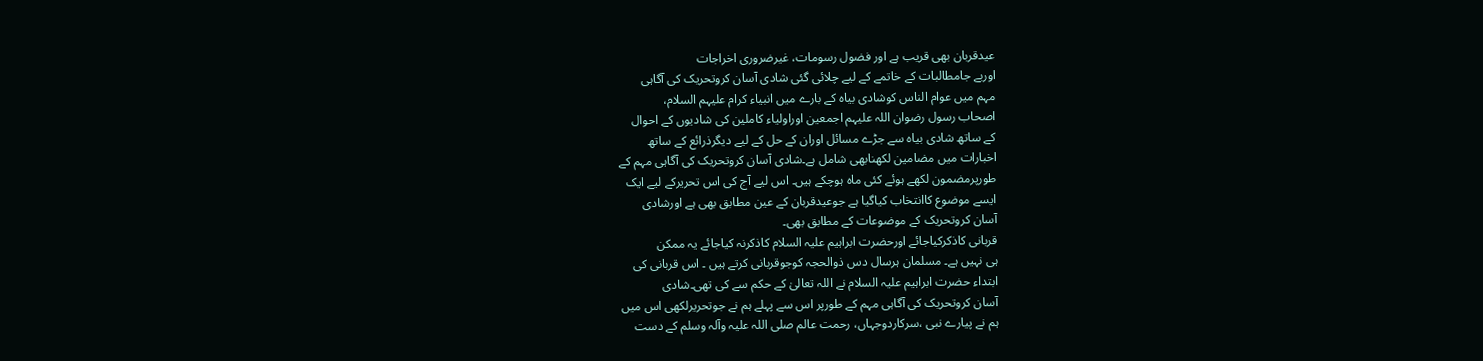عیدقربان بھی قریب ہے اور فضول رسومات، غیرضروری اخراجات
اوربے جامطالبات کے خاتمے کے لیے چلائی گئی شادی آسان کروتحریک کی آگاہی
مہم میں عوام الناس کوشادی بیاہ کے بارے میں انبیاء کرام علیہم السلام،
اصحاب رسول رضوان اللہ علیہم اجمعین اوراولیاء کاملین کی شادیوں کے احوال
کے ساتھ شادی بیاہ سے جڑے مسائل اوران کے حل کے لیے دیگرذرائع کے ساتھ
اخبارات میں مضامین لکھنابھی شامل ہے۔شادی آسان کروتحریک کی آگاہی مہم کے
طورپرمضمون لکھے ہوئے کئی ماہ ہوچکے ہیں۔ اس لیے آج کی اس تحریرکے لیے ایک
ایسے موضوع کاانتخاب کیاگیا ہے جوعیدقربان کے عین مطابق بھی ہے اورشادی
آسان کروتحریک کے موضوعات کے مطابق بھی۔
قربانی کاذکرکیاجائے اورحضرت ابراہیم علیہ السلام کاذکرنہ کیاجائے یہ ممکن
ہی نہیں ہے۔ مسلمان ہرسال دس ذوالحجہ کوجوقربانی کرتے ہیں ۔ اس قربانی کی
ابتداء حضرت ابراہیم علیہ السلام نے اللہ تعالیٰ کے حکم سے کی تھی۔شادی
آسان کروتحریک کی آگاہی مہم کے طورپر اس سے پہلے ہم نے جوتحریرلکھی اس میں
ہم نے پیارے نبی ،سرکاردوجہاں، رحمت عالم صلی اللہ علیہ وآلہ وسلم کے دست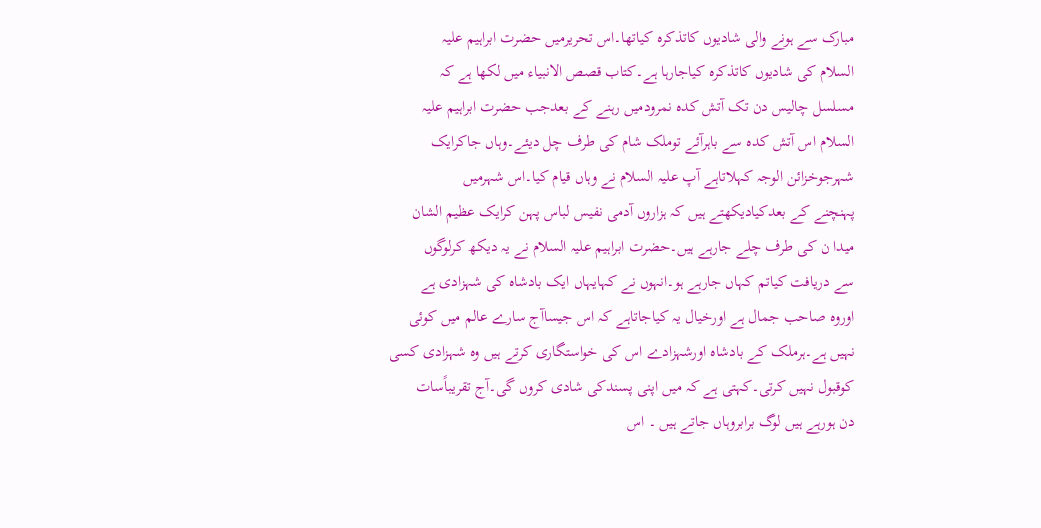مبارک سے ہونے والی شادیوں کاتذکرہ کیاتھا۔اس تحریرمیں حضرت ابراہیم علیہ
السلام کی شادیوں کاتذکرہ کیاجارہا ہے۔کتاب قصص الانبیاء میں لکھا ہے کہ
مسلسل چالیس دن تک آتش کدہ نمرودمیں رہنے کے بعدجب حضرت ابراہیم علیہ
السلام اس آتش کدہ سے باہرآئے توملک شام کی طرف چل دیئے۔وہاں جاکرایک
شہرجوخزائن الوجہ کہلاتاہے آپ علیہ السلام نے وہاں قیام کیا۔اس شہرمیں
پہنچنے کے بعدکیادیکھتے ہیں کہ ہزاروں آدمی نفیس لباس پہن کرایک عظیم الشان
میدا ن کی طرف چلے جارہے ہیں۔حضرت ابراہیم علیہ السلام نے یہ دیکھ کرلوگوں
سے دریافت کیاتم کہاں جارہے ہو۔انہوں نے کہایہاں ایک بادشاہ کی شہزادی ہے
اوروہ صاحب جمال ہے اورخیال یہ کیاجاتاہے کہ اس جیساآج سارے عالم میں کوئی
نہیں ہے۔ہرملک کے بادشاہ اورشہزادے اس کی خواستگاری کرتے ہیں وہ شہزادی کسی
کوقبول نہیں کرتی۔کہتی ہے کہ میں اپنی پسندکی شادی کروں گی۔آج تقریباًسات
دن ہورہے ہیں لوگ برابروہاں جاتے ہیں ۔ اس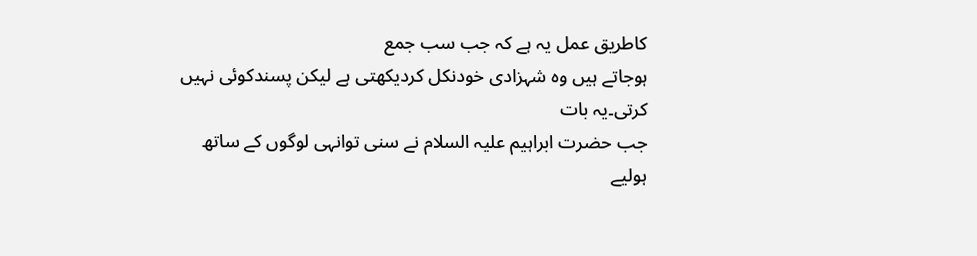کاطریق عمل یہ ہے کہ جب سب جمع
ہوجاتے ہیں وہ شہزادی خودنکل کردیکھتی ہے لیکن پسندکوئی نہیں کرتی۔یہ بات
جب حضرت ابراہیم علیہ السلام نے سنی توانہی لوگوں کے ساتھ ہولیے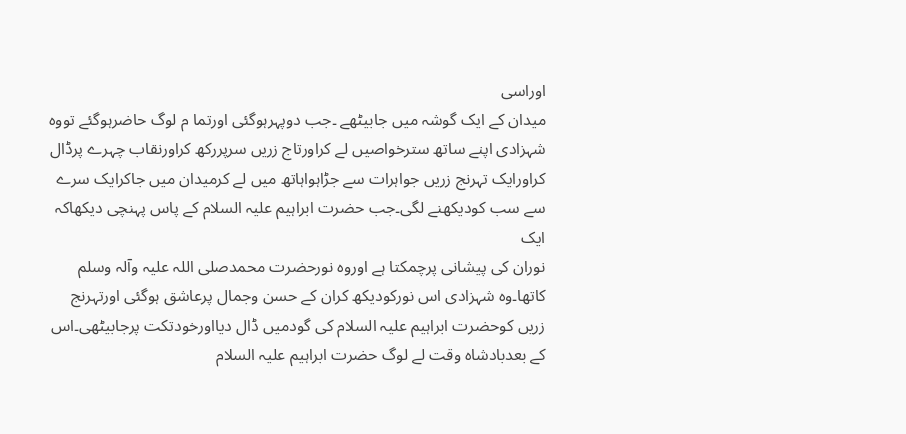اوراسی
میدان کے ایک گوشہ میں جابیٹھے ۔جب دوپہرہوگئی اورتما م لوگ حاضرہوگئے تووہ
شہزادی اپنے ساتھ سترخواصیں لے کراورتاج زریں سرپررکھ کراورنقاب چہرے پرڈال
کراورایک تہرنج زریں جواہرات سے جڑاہواہاتھ میں لے کرمیدان میں جاکرایک سرے
سے سب کودیکھنے لگی۔جب حضرت ابراہیم علیہ السلام کے پاس پہنچی دیکھاکہ ایک
نوران کی پیشانی پرچمکتا ہے اوروہ نورحضرت محمدصلی اللہ علیہ وآلہ وسلم
کاتھا۔وہ شہزادی اس نورکودیکھ کران کے حسن وجمال پرعاشق ہوگئی اورتہرنج
زریں کوحضرت ابراہیم علیہ السلام کی گودمیں ڈال دیااورخودتکت پرجابیٹھی۔اس
کے بعدبادشاہ وقت لے لوگ حضرت ابراہیم علیہ السلام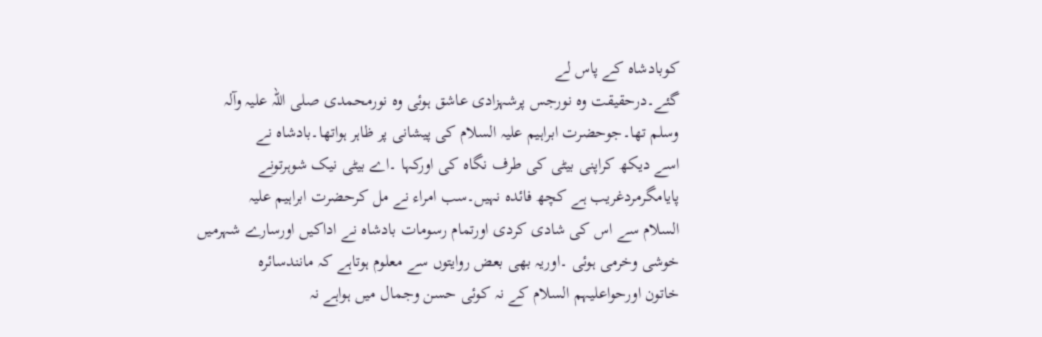کوبادشاہ کے پاس لے
گئے۔درحقیقت وہ نورجس پرشہزادی عاشق ہوئی وہ نورمحمدی صلی اللہ علیہ وآلہ
وسلم تھا۔جوحضرت ابراہیم علیہ السلام کی پیشانی پر ظاہر ہواتھا۔بادشاہ نے
اسے دیکھ کراپنی بیٹی کی طرف نگاہ کی اورکہا ۔اے بیٹی نیک شوہرتونے
پایامگرمردغریب ہے کچھ فائدہ نہیں۔سب امراء نے مل کرحضرت ابراہیم علیہ
السلام سے اس کی شادی کردی اورتمام رسومات بادشاہ نے اداکیں اورسارے شہرمیں
خوشی وخرمی ہوئی ۔اوریہ بھی بعض روایتوں سے معلوم ہوتاہے کہ مانندسائرہ
خاتون اورحواعلیہم السلام کے نہ کوئی حسن وجمال میں ہواہے نہ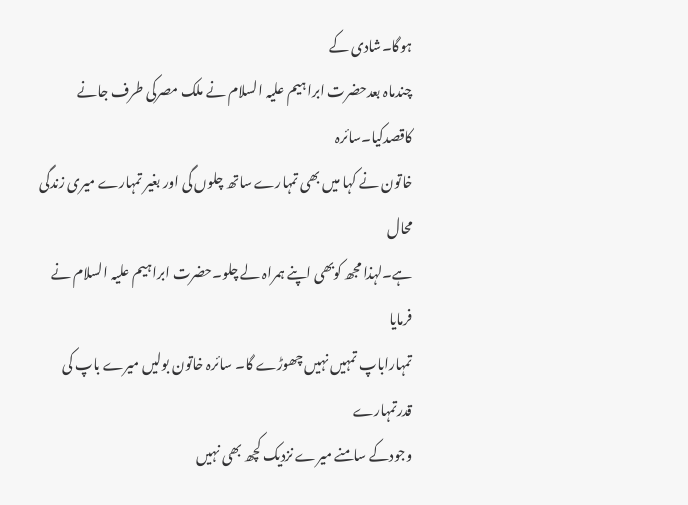ہوگا۔شادی کے
چندماہ بعدحضرت ابراہیم علیہ السلام نے ملک مصرکی طرف جانے کاقصدکیا۔سائرہ
خاتون نے کہا میں بھی تمہارے ساتھ چلوں گی اور بغیر تمہارے میری زندگی محال
ہے۔لہذا مجھ کوبھی اپنے ہمراہ لے چلو۔حضرت ابراہیم علیہ السلام نے فرمایا
تمہاراباپ تمہیں نہیں چھوڑے گا۔ سائرہ خاتون بولیں میرے باپ کی قدرتمہارے
وجودکے سامنے میرے نزدیک کچھ بھی نہیں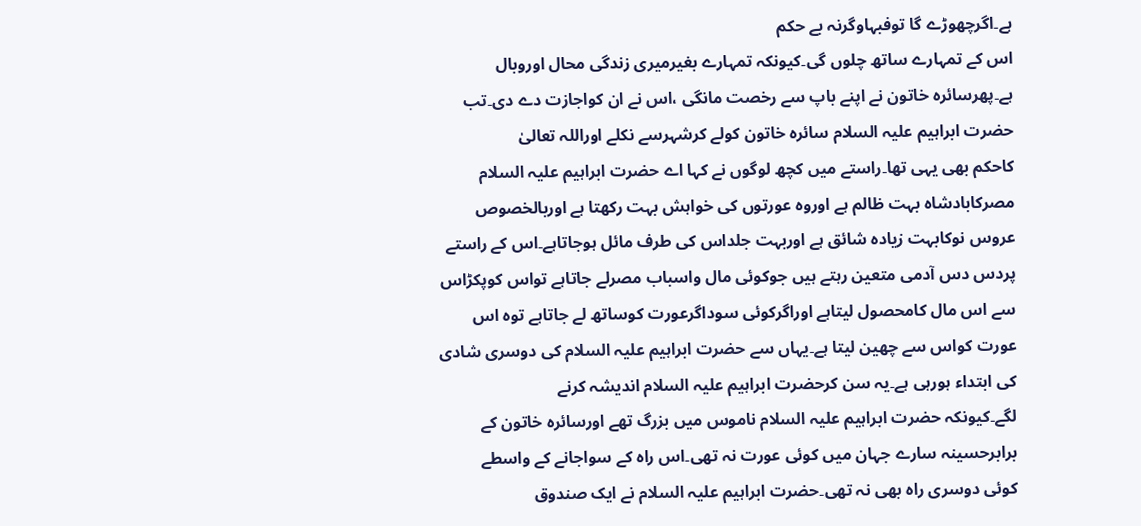ہے۔اگرچھوڑے گا توفبہاوگرنہ بے حکم
اس کے تمہارے ساتھ چلوں گی۔کیونکہ تمہارے بغیرمیری زندگی محال اوروبال
ہے۔پھرسائرہ خاتون نے اپنے باپ سے رخصت مانگی ،اس نے ان کواجازت دے دی۔تب
حضرت ابراہیم علیہ السلام سائرہ خاتون کولے کرشہرسے نکلے اوراللہ تعالیٰ
کاحکم بھی یہی تھا۔راستے میں کچھ لوگوں نے کہا اے حضرت ابراہیم علیہ السلام
مصرکابادشاہ بہت ظالم ہے اوروہ عورتوں کی خواہش بہت رکھتا ہے اوربالخصوص
عروس نوکابہت زیادہ شائق ہے اوربہت جلداس کی طرف مائل ہوجاتاہے۔اس کے راستے
پردس دس آدمی متعین رہتے ہیں جوکوئی مال واسباب مصرلے جاتاہے تواس کوپکڑاس
سے اس مال کامحصول لیتاہے اوراگرکوئی سوداگرعورت کوساتھ لے جاتاہے توہ اس
عورت کواس سے چھین لیتا ہے۔یہاں سے حضرت ابراہیم علیہ السلام کی دوسری شادی
کی ابتداء ہورہی ہے۔یہ سن کرحضرت ابراہیم علیہ السلام اندیشہ کرنے
لگے۔کیونکہ حضرت ابراہیم علیہ السلام ناموس میں بزرگ تھے اورسائرہ خاتون کے
برابرحسینہ سارے جہان میں کوئی عورت نہ تھی۔اس راہ کے سواجانے کے واسطے
کوئی دوسری راہ بھی نہ تھی۔حضرت ابراہیم علیہ السلام نے ایک صندوق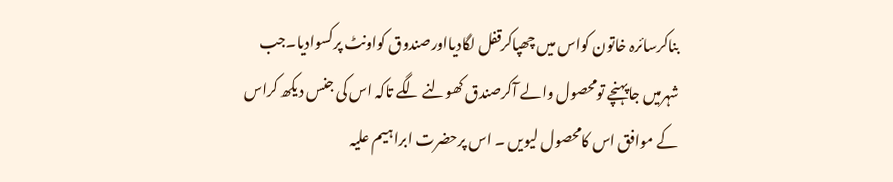بناکرسائرہ خاتون کواس میں چھپاکرقفل لگادیااورصندوق کواونٹ پرکسوادیا۔جب
شہرمیں جاپہنچے تومحصول والے آکرصندق کھولنے لگے تاکہ اس کی جنس دیکھ کراس
کے موافق اس کامحصول لیویں ۔ اس پرحضرت ابراہیم علیہ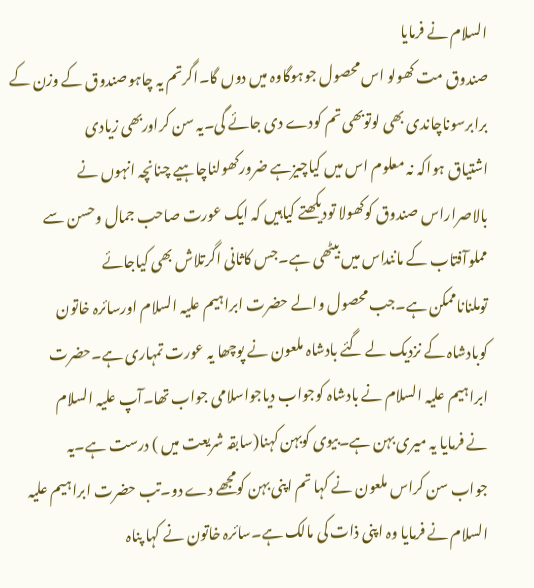السلام نے فرمایا
صندوق مت کھولو اس محصول جوہوگاوہ میں دوں گا۔اگرتم یہ چاہوصندوق کے وزن کے
برابرسوناچاندی بھی لوتوبھی تم کودے دی جائے گی۔یہ سن کراوربھی زیادی
اشتیاق ہواکہ نہ معلوم اس میں کیاچیزہے ضرورکھولناچاہیے چنانچہ انہوں نے
بالاصراراس صندوق کوکھولا تودیکھتے کیاہیں کہ ایک عورت صاحب جمال وحسن سے
مملوآفتاب کے ماننداس میں بیٹھی ہے۔جس کاثانی اگرتلاش بھی کیاجائے
توملناناممکن ہے۔جب محصول والے حضرت ابراہیم علیہ السلام اورسائرہ خاتون
کوبادشاہ کے نزدیک لے گئے بادشاہ ملعون نے پوچھا یہ عورت تمہاری ہے۔حضرت
ابراہیم علیہ السلام نے بادشاہ کوجواب دیاجواسلامی جواب تھا۔آپ علیہ السلام
نے فرمایا یہ میری بہن ہے۔بیوی کوبہن کہنا(سابقہ شریعت میں ) درست ہے۔یہ
جواب سن کراس ملعون نے کہا تم اپنی بہن کومجھے دے دو۔تب حضرت ابراہیم علیہ
السلام نے فرمایا وہ اپنی ذات کی مالک ہے۔سائرہ خاتون نے کہا پناہ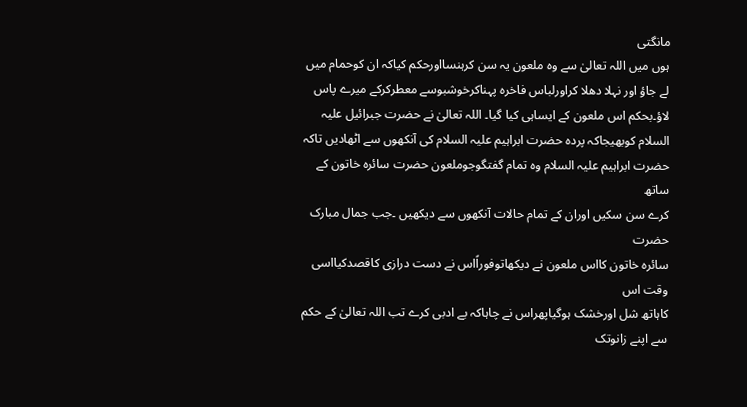مانگتی
ہوں میں اللہ تعالیٰ سے وہ ملعون یہ سن کرہنسااورحکم کیاکہ ان کوحمام میں
لے جاؤ اور نہلا دھلا کراورلباس فاخرہ پہناکرخوشبوسے معطرکرکے میرے پاس
لاؤ۔بحکم اس ملعون کے ایساہی کیا گیا۔ اللہ تعالیٰ نے حضرت جبرائیل علیہ
السلام کوبھیجاکہ پردہ حضرت ابراہیم علیہ السلام کی آنکھوں سے اٹھادیں تاکہ
حضرت ابراہیم علیہ السلام وہ تمام گفتگوجوملعون حضرت سائرہ خاتون کے ساتھ
کرے سن سکیں اوران کے تمام حالات آنکھوں سے دیکھیں ۔جب جمال مبارک حضرت
سائرہ خاتون کااس ملعون نے دیکھاتوفوراًاس نے دست درازی کاقصدکیااسی وقت اس
کاہاتھ شل اورخشک ہوگیاپھراس نے چاہاکہ بے ادبی کرے تب اللہ تعالیٰ کے حکم
سے اپنے زانوتک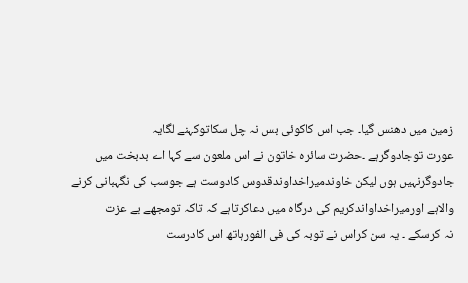زمین میں دھنس گیا۔ جب اس کاکوئی بس نہ چل سکاتوکہنے لگایہ
عورت توجادوگرہے ۔حضرت سائرہ خاتون نے اس ملعون سے کہا اے بدبخت میں
جادوگرنہیں ہوں لیکن خاوندمیراخداوندقدوس کادوست ہے جوسب کی نگہبانی کرنے
والاہے اورمیراخداواندکریم کی درگاہ میں دعاکرتاہے کہ تاکہ تومجھے بے عزت
نہ کرسکے ۔ یہ سن کراس نے توبہ کی فی الفورہاتھ اس کادرست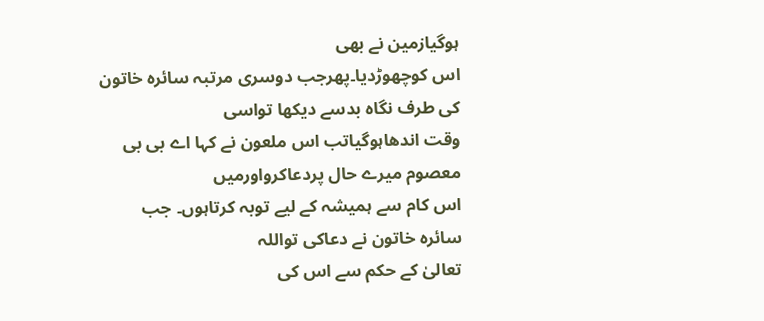ہوگیازمین نے بھی
اس کوچھوڑدیا۔پھرجب دوسری مرتبہ سائرہ خاتون کی طرف نگاہ بدسے دیکھا تواسی
وقت اندھاہوگیاتب اس ملعون نے کہا اے بی بی معصوم میرے حال پردعاکرواورمیں
اس کام سے ہمیشہ کے لیے توبہ کرتاہوں۔ جب سائرہ خاتون نے دعاکی تواللہ
تعالیٰ کے حکم سے اس کی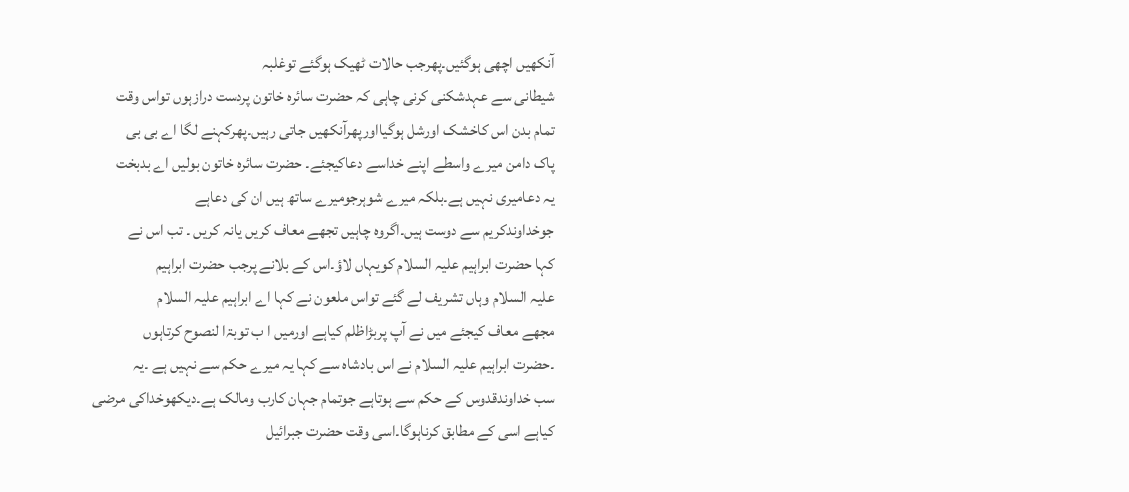آنکھیں اچھی ہوگئیں۔پھرجب حالات ٹھیک ہوگئے توغلبہ
شیطانی سے عہدشکنی کرنی چاہی کہ حضرت سائرہ خاتون پردست درازہوں تواس وقت
تمام بدن اس کاخشک اورشل ہوگیااورپھرآنکھیں جاتی رہیں۔پھرکہنے لگا اے بی بی
پاک دامن میرے واسطے اپنے خداسے دعاکیجئے۔ حضرت سائرہ خاتون بولیں اے بدبخت
یہ دعامیری نہیں ہے۔بلکہ میرے شوہرجومیرے ساتھ ہیں ان کی دعاہے
جوخداوندکریم سے دوست ہیں۔اگروہ چاہیں تجھے معاف کریں یانہ کریں ۔ تب اس نے
کہا حضرت ابراہیم علیہ السلام کویہاں لاؤ۔اس کے بلانے پرجب حضرت ابراہیم
علیہ السلام وہاں تشریف لے گئے تواس ملعون نے کہا اے ابراہیم علیہ السلام
مجھے معاف کیجئے میں نے آپ پربڑاظلم کیاہے اورمیں ا ب توبۃا لنصوح کرتاہوں
۔حضرت ابراہیم علیہ السلام نے اس بادشاہ سے کہا یہ میرے حکم سے نہیں ہے ۔یہ
سب خداوندقدوس کے حکم سے ہوتاہے جوتمام جہان کارب ومالک ہے۔دیکھوخداکی مرضی
کیاہے اسی کے مطابق کرناہوگا۔اسی وقت حضرت جبرائیل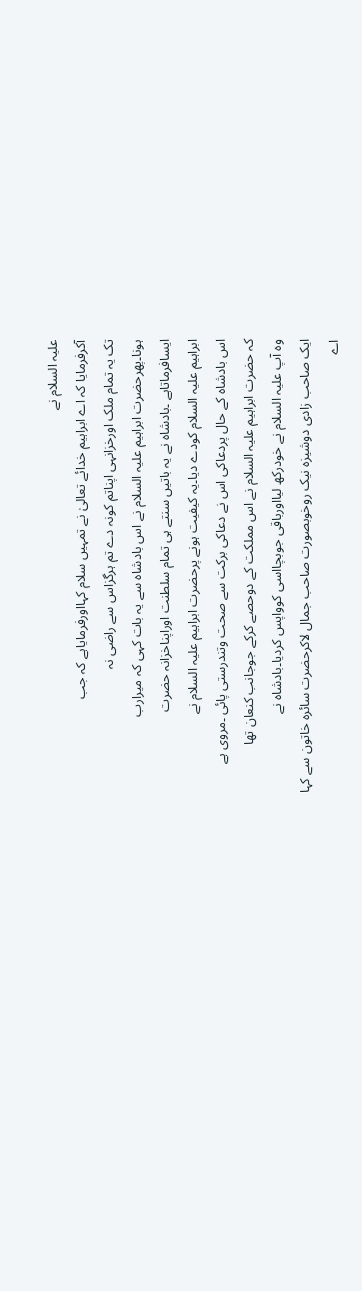علیہ السلام نے
آکرفرمایا کہ اے ابراہیم خدائے تعالیٰ نے تمہیں سلام کہااورفرمایاہے کہ جب
تک یہ تمام ملک اورخزانہی اپناتم کونہ دے تم ہرگزاس سے راضی نہ
ہونا۔پھرحضرت ابراہیم علیہ السلام نے اس بادشاہ سے یہ بات کہی کہ میرارب
ایسافرماتاہے ۔بادشاہ نے یہ باتیں سنتے ہی تمام سلطنت اوراپناخزانہ حضرت
ابراہیم علیہ السلام کودے دیا۔یہ کیفیت ہونے پرحضرت ابراہیم علیہ السلام نے
اس بادشاہ کے حال پردعاکی اس نے دعاکی برکت سے صحت وتندرستی پائی ۔مروی ہے
کہ حضرت ابراہیم علیہ السلام نے اس مملکت کے دوحصے کرکے جوجانب کنعان تھا
وہ آپ علیہ السلام نے خودرکھ لیااورباقی جوبچااسی کوواپس کردیا۔بادشاہ نے
ایک صاحب زادی دوشیزہ نیک روخوبصورت صاحب جمال لاکرحضرت سائرہ خاتون سے کہا
اے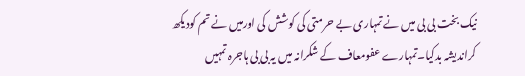نیک بخت بی بی میں نے تمہاری بے حرمتی کی کوشش کی اورمیں نے تم کودیکھ
کراندیشہ بدکیا۔تمہارے عفومعاف کے شکرانہ میں یہ بی بی ہاجرہ تمہیں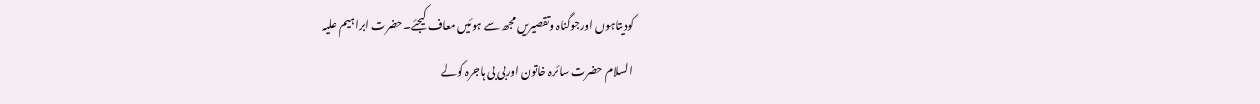کودیتاہوں اورجوگناہ وتقصیریں مجھ سے ہوئیں معاف کیجئے۔حضرت ابراہیم علیہ
السلام حضرت سائرہ خاتون اوربی بی ہاجرہ کولے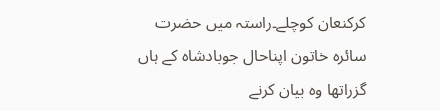کرکنعان کوچلے۔راستہ میں حضرت
سائرہ خاتون اپناحال جوبادشاہ کے ہاں گزراتھا وہ بیان کرنے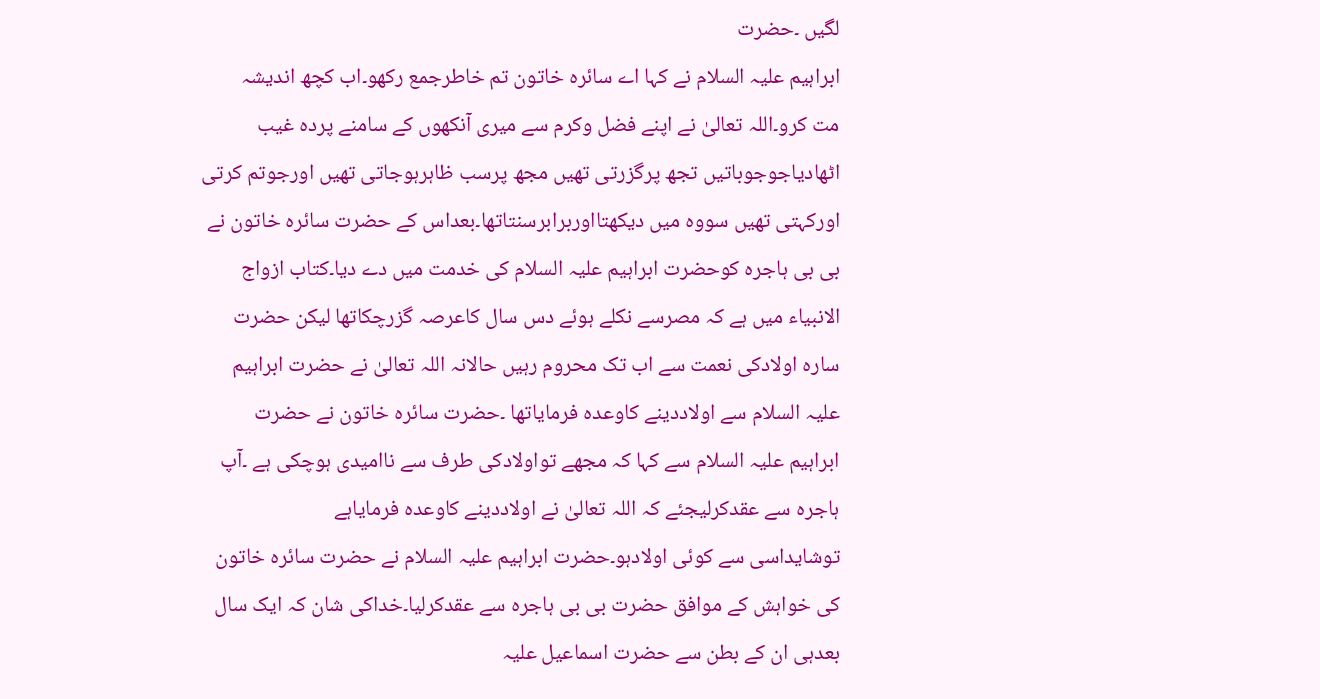لگیں ۔حضرت
ابراہیم علیہ السلام نے کہا اے سائرہ خاتون تم خاطرجمع رکھو۔اب کچھ اندیشہ
مت کرو۔اللہ تعالیٰ نے اپنے فضل وکرم سے میری آنکھوں کے سامنے پردہ غیب
اٹھادیاجوجوباتیں تجھ پرگزرتی تھیں مجھ پرسب ظاہرہوجاتی تھیں اورجوتم کرتی
اورکہتی تھیں سووہ میں دیکھتااوربرابرسنتاتھا۔بعداس کے حضرت سائرہ خاتون نے
بی بی ہاجرہ کوحضرت ابراہیم علیہ السلام کی خدمت میں دے دیا۔کتاب ازواج
الانبیاء میں ہے کہ مصرسے نکلے ہوئے دس سال کاعرصہ گزرچکاتھا لیکن حضرت
سارہ اولادکی نعمت سے اب تک محروم رہیں حالانہ اللہ تعالیٰ نے حضرت ابراہیم
علیہ السلام سے اولاددینے کاوعدہ فرمایاتھا ۔حضرت سائرہ خاتون نے حضرت
ابراہیم علیہ السلام سے کہا کہ مجھے تواولادکی طرف سے ناامیدی ہوچکی ہے ۔آپ
ہاجرہ سے عقدکرلیجئے کہ اللہ تعالیٰ نے اولاددینے کاوعدہ فرمایاہے
توشایداسی سے کوئی اولادہو۔حضرت ابراہیم علیہ السلام نے حضرت سائرہ خاتون
کی خواہش کے موافق حضرت بی بی ہاجرہ سے عقدکرلیا۔خداکی شان کہ ایک سال
بعدہی ان کے بطن سے حضرت اسماعیل علیہ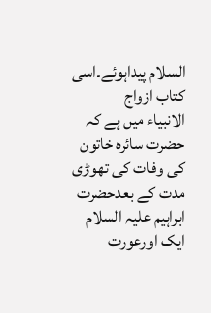السلام پیداہوئے۔اسی کتاب ازواج
الانبیاء میں ہے کہ حضرت سائرہ خاتون کی وفات کی تھوڑی مدت کے بعدحضرت
ابراہیم علیہ السلام ایک اورعورت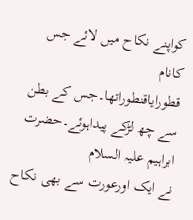کواپنے نکاح میں لائے جس کانام
قطورایاقنطوراتھا۔جس کے بطن سے چھ لڑکے پیداہوئے۔حضرت ابراہیم علیہ السلام
نے ایک اورعورت سے بھی نکاح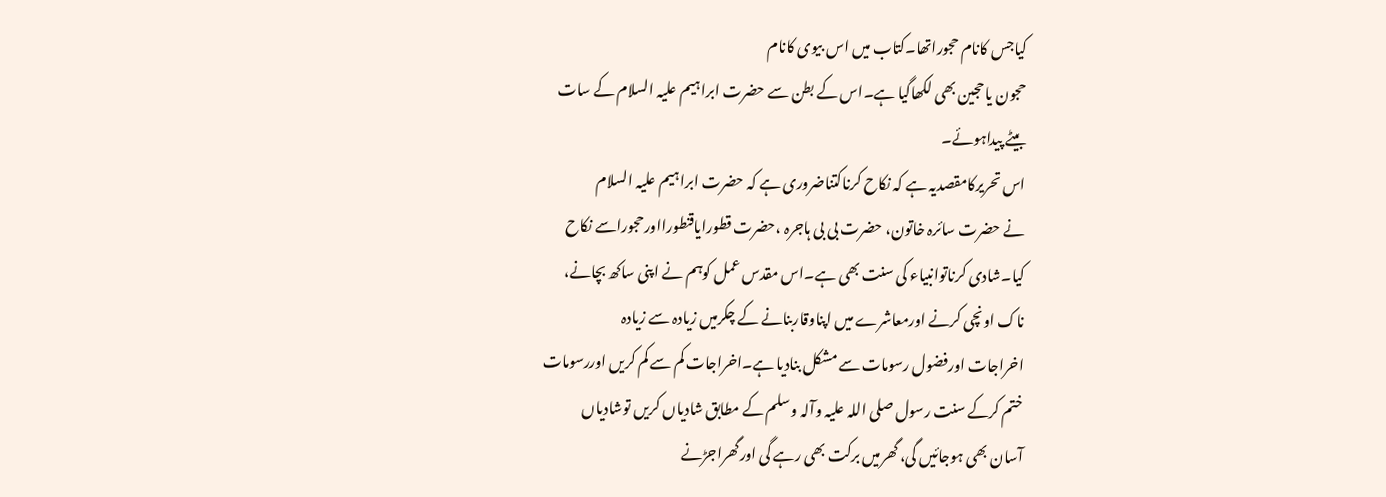کیاجس کانام حجوراتھا۔کتاب میں اس بیوی کانام
حجون یاحجین بھی لکھاگیا ہے۔اس کے بطن سے حضرت ابراہیم علیہ السلام کے سات
بیٹے پیداہوئے۔
اس تحریرکامقصدیہ ہے کہ نکاح کرناکتناضروری ہے کہ حضرت ابراہیم علیہ السلام
نے حضرت سائرہ خاتون، حضرت بی بی ہاجرہ ،حضرت قطورایاقنطورااورحجوراسے نکاح
کیا۔شادی کرناتوانبیاء کی سنت بھی ہے۔اس مقدس عمل کوہم نے اپنی ساکھ بچانے،
ناک اونچی کرنے اورمعاشرے میں اپناوقاربنانے کے چکرمیں زیادہ سے زیادہ
اخراجات اورفضول رسومات سے مشکل بنادیا ہے۔اخراجات کم سے کم کریں اوررسومات
ختم کرکے سنت رسول صلی اللہ علیہ وآلہ وسلم کے مطابق شادیاں کریں توشادیاں
آسان بھی ہوجائیں گی، گھرمیں برکت بھی رہے گی اورگھراجڑنے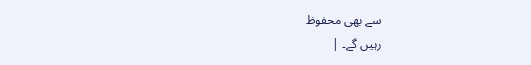سے بھی محفوظ
رہیں گے۔ |